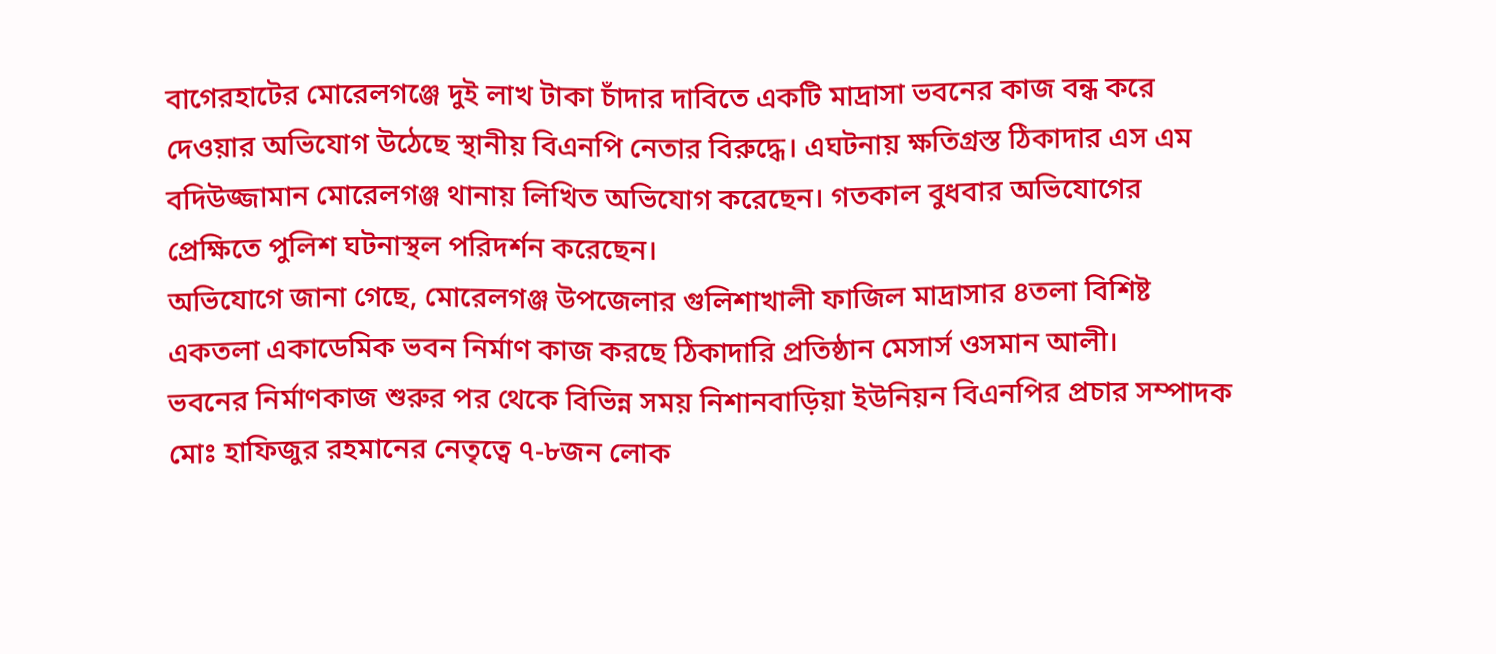বাগেরহাটের মোরেলগঞ্জে দুই লাখ টাকা চাঁদার দাবিতে একটি মাদ্রাসা ভবনের কাজ বন্ধ করে দেওয়ার অভিযোগ উঠেছে স্থানীয় বিএনপি নেতার বিরুদ্ধে। এঘটনায় ক্ষতিগ্রস্ত ঠিকাদার এস এম বদিউজ্জামান মোরেলগঞ্জ থানায় লিখিত অভিযোগ করেছেন। গতকাল বুধবার অভিযোগের প্রেক্ষিতে পুলিশ ঘটনাস্থল পরিদর্শন করেছেন।
অভিযোগে জানা গেছে, মোরেলগঞ্জ উপজেলার গুলিশাখালী ফাজিল মাদ্রাসার ৪তলা বিশিষ্ট একতলা একাডেমিক ভবন নির্মাণ কাজ করছে ঠিকাদারি প্রতিষ্ঠান মেসার্স ওসমান আলী।
ভবনের নির্মাণকাজ শুরুর পর থেকে বিভিন্ন সময় নিশানবাড়িয়া ইউনিয়ন বিএনপির প্রচার সম্পাদক মোঃ হাফিজুর রহমানের নেতৃত্বে ৭-৮জন লোক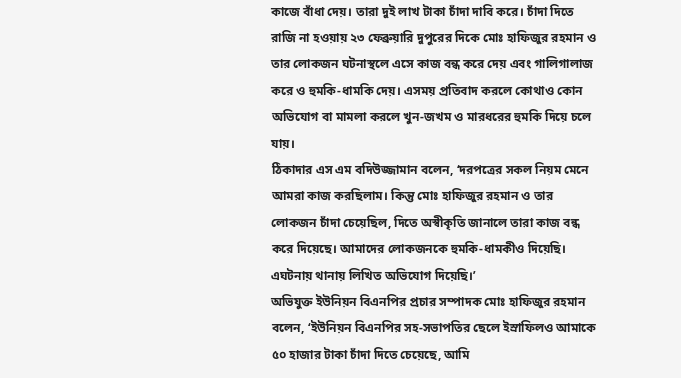কাজে বাঁধা দেয়। তারা দুই লাখ টাকা চাঁদা দাবি করে। চাঁদা দিতে রাজি না হওয়ায় ২৩ ফেব্রুয়ারি দুপুরের দিকে মোঃ হাফিজুর রহমান ও তার লোকজন ঘটনাস্থলে এসে কাজ বন্ধ করে দেয় এবং গালিগালাজ করে ও হুমকি-ধামকি দেয়। এসময় প্রতিবাদ করলে কোথাও কোন অভিযোগ বা মামলা করলে খুন-জখম ও মারধরের হুমকি দিয়ে চলে যায়।
ঠিকাদার এস এম বদিউজ্জামান বলেন, ‘দরপত্রের সকল নিয়ম মেনে আমরা কাজ করছিলাম। কিন্তু মোঃ হাফিজুর রহমান ও তার লোকজন চাঁদা চেয়েছিল, দিতে অস্বীকৃতি জানালে তারা কাজ বন্ধ করে দিয়েছে। আমাদের লোকজনকে হুমকি-ধামকীও দিয়েছি। এঘটনায় থানায় লিখিত অভিযোগ দিয়েছি।’
অভিযুক্ত ইউনিয়ন বিএনপির প্রচার সম্পাদক মোঃ হাফিজুর রহমান বলেন, ‘ইউনিয়ন বিএনপির সহ-সভাপতির ছেলে ইস্রাফিলও আমাকে ৫০ হাজার টাকা চাঁদা দিতে চেয়েছে, আমি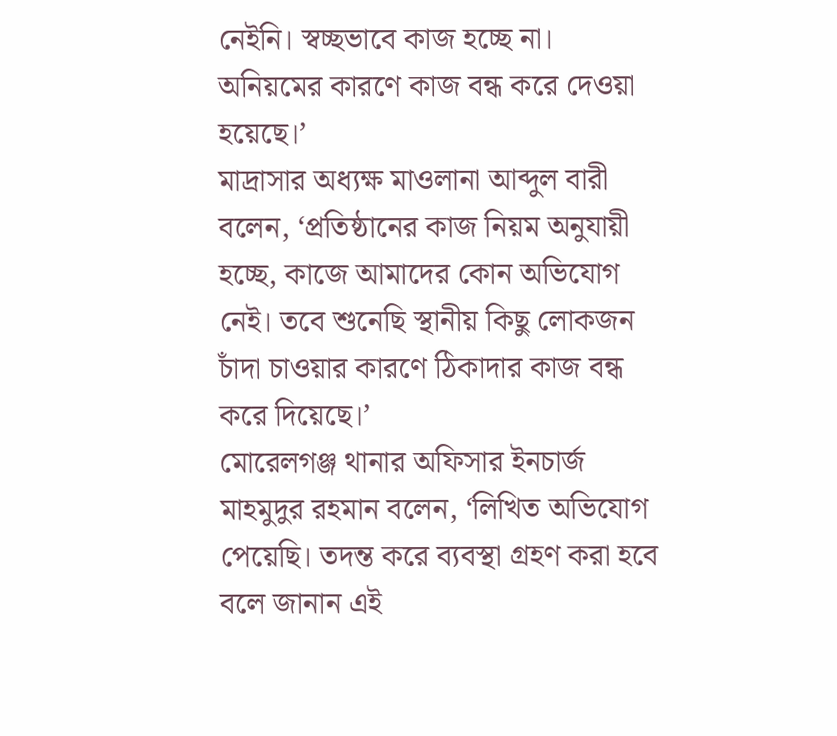নেইনি। স্বচ্ছভাবে কাজ হচ্ছে না। অনিয়মের কারণে কাজ বন্ধ করে দেওয়া হয়েছে।’
মাদ্রাসার অধ্যক্ষ মাওলানা আব্দুল বারী বলেন, ‘প্রতিষ্ঠানের কাজ নিয়ম অনুযায়ী হচ্ছে, কাজে আমাদের কোন অভিযোগ নেই। তবে শুনেছি স্থানীয় কিছু লোকজন চাঁদা চাওয়ার কারণে ঠিকাদার কাজ বন্ধ করে দিয়েছে।’
মোরেলগঞ্জ থানার অফিসার ইনচার্জ মাহমুদুর রহমান বলেন, ‘লিখিত অভিযোগ পেয়েছি। তদন্ত করে ব্যবস্থা গ্রহণ করা হবে বলে জানান এই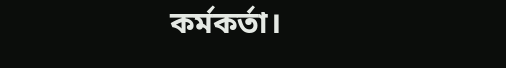কর্মকর্তা।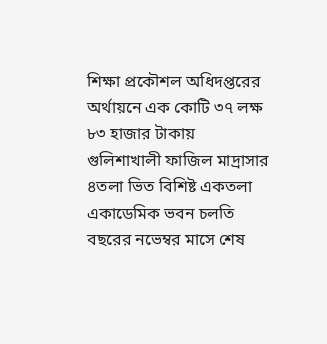শিক্ষা প্রকৌশল অধিদপ্তরের অর্থায়নে এক কোটি ৩৭ লক্ষ ৮৩ হাজার টাকায় গুলিশাখালী ফাজিল মাদ্রাসার ৪তলা ভিত বিশিষ্ট একতলা একাডেমিক ভবন চলতি বছরের নভেম্বর মাসে শেষ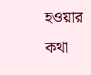হওয়ার কথা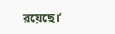রয়েছে।’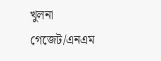খুলনা গেজেট/এনএম